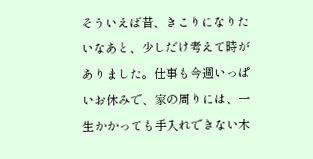そういえば昔、きこりになりたいなあと、少しだけ考えて時がありました。仕事も今週いっぱいお休みで、家の周りには、一生かかっても手入れできない木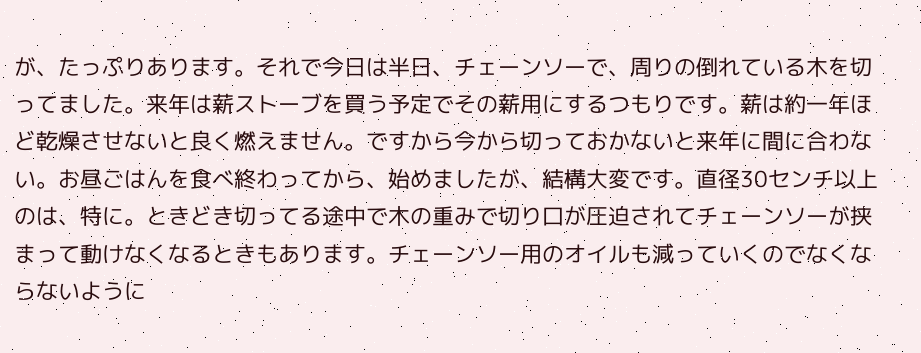が、たっぷりあります。それで今日は半日、チェーンソーで、周りの倒れている木を切ってました。来年は薪ストーブを買う予定でその薪用にするつもりです。薪は約一年ほど乾燥させないと良く燃えません。ですから今から切っておかないと来年に間に合わない。お昼ごはんを食べ終わってから、始めましたが、結構大変です。直径30センチ以上のは、特に。ときどき切ってる途中で木の重みで切り口が圧迫されてチェーンソーが挟まって動けなくなるときもあります。チェーンソー用のオイルも減っていくのでなくならないように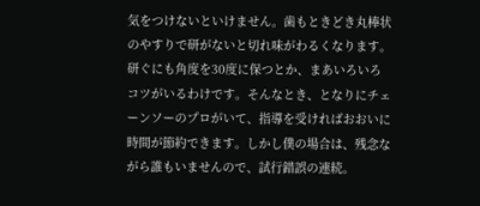気をつけないといけません。歯もときどき丸棒状のやすりで研がないと切れ味がわるくなります。研ぐにも角度を30度に保つとか、まあいろいろコツがいるわけです。そんなとき、となりにチェーンソーのプロがいて、指導を受ければおおいに時間が節約できます。しかし僕の場合は、残念ながら誰もいませんので、試行錯誤の連続。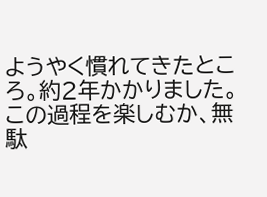ようやく慣れてきたところ。約2年かかりました。この過程を楽しむか、無駄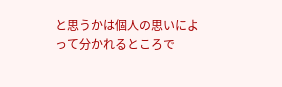と思うかは個人の思いによって分かれるところで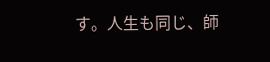す。人生も同じ、師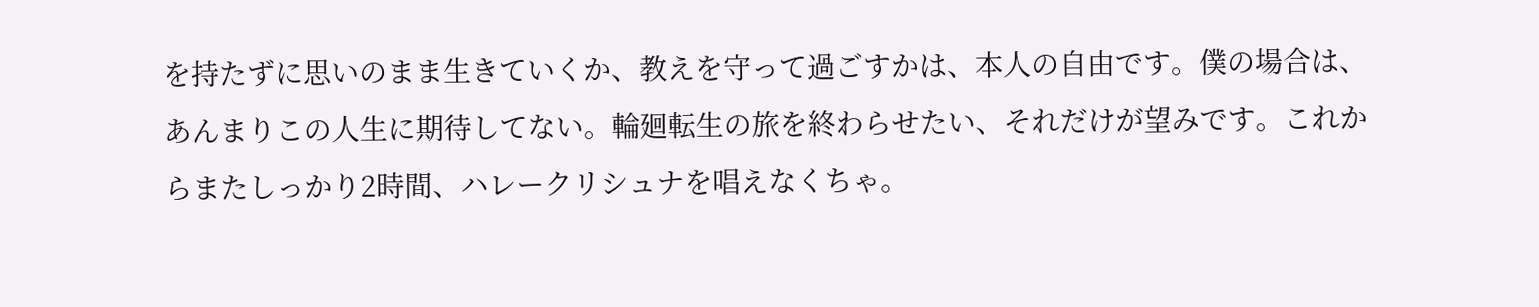を持たずに思いのまま生きていくか、教えを守って過ごすかは、本人の自由です。僕の場合は、あんまりこの人生に期待してない。輪廻転生の旅を終わらせたい、それだけが望みです。これからまたしっかり2時間、ハレークリシュナを唱えなくちゃ。